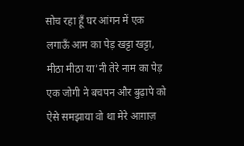सोच रहा हूँ घर आंगन में एक लगाऊँ आम का पेड़ खट्टा खट्टा, मीठा मीठा या'नी तेरे नाम का पेड़ एक जोगी ने बचपन और बुढ़ापे को ऐसे समझाया वो था मेरे आग़ाज़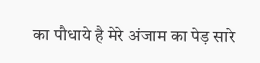का पौधाये है मेरे अंजाम का पेड़ सारे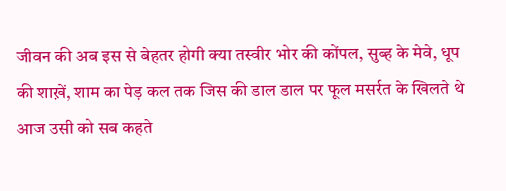जीवन की अब इस से बेहतर होगी क्या तस्वीर भोर की कोंपल, सुब्ह के मेवे, धूप की शाख़ें, शाम का पेड़ कल तक जिस की डाल डाल पर फूल मसर्रत के खिलते थे आज उसी को सब कहते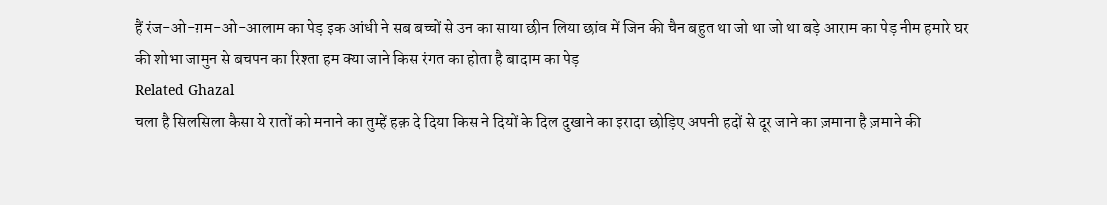हैं रंज-ओ-ग़म-ओ-आलाम का पेड़ इक आंधी ने सब बच्चों से उन का साया छीन लिया छांव में जिन की चैन बहुत था जो था जो था बड़े आराम का पेड़ नीम हमारे घर की शोभा जामुन से बचपन का रिश्ता हम क्या जाने किस रंगत का होता है बादाम का पेड़
Related Ghazal
चला है सिलसिला कैसा ये रातों को मनाने का तुम्हें हक़ दे दिया किस ने दियों के दिल दुखाने का इरादा छोड़िए अपनी हदों से दूर जाने का ज़माना है ज़माने की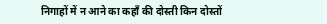निगाहों में न आने का कहाँ की दोस्ती किन दोस्तों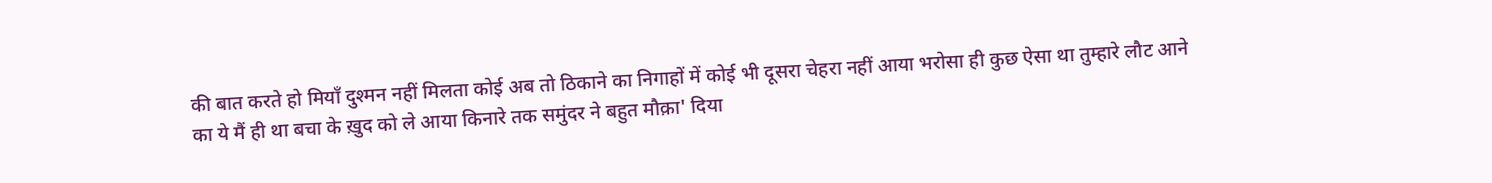की बात करते हो मियाँ दुश्मन नहीं मिलता कोई अब तो ठिकाने का निगाहों में कोई भी दूसरा चेहरा नहीं आया भरोसा ही कुछ ऐसा था तुम्हारे लौट आने का ये मैं ही था बचा के ख़ुद को ले आया किनारे तक समुंदर ने बहुत मौक़ा' दिया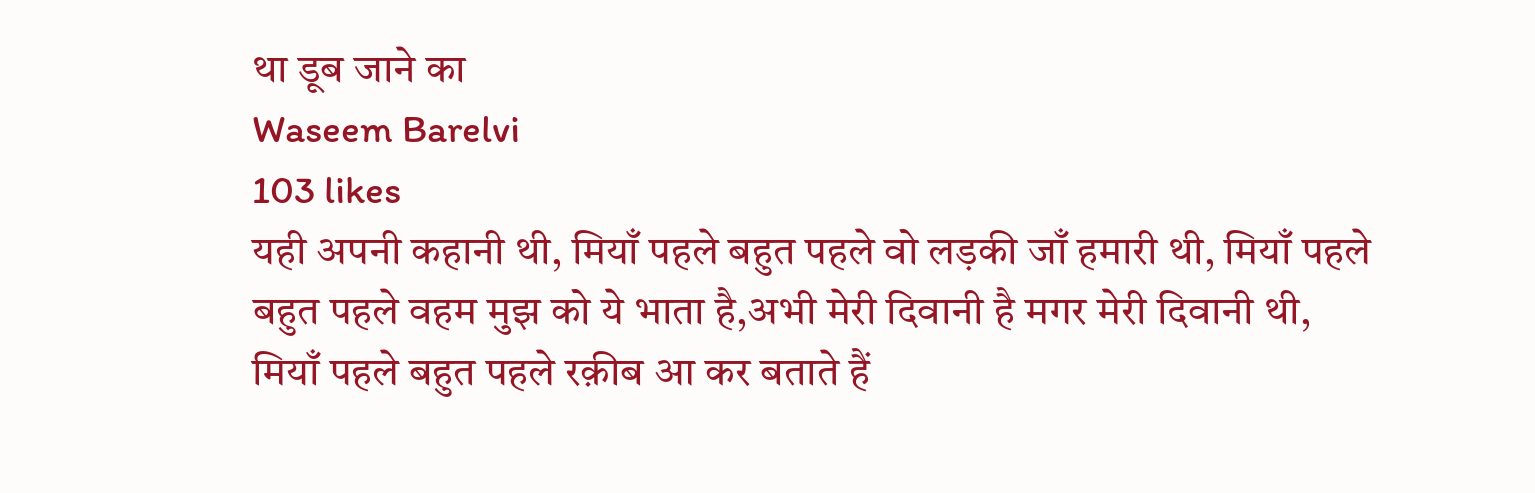था डूब जाने का
Waseem Barelvi
103 likes
यही अपनी कहानी थी, मियाँ पहले बहुत पहले वो लड़की जाँ हमारी थी, मियाँ पहले बहुत पहले वहम मुझ को ये भाता है,अभी मेरी दिवानी है मगर मेरी दिवानी थी, मियाँ पहले बहुत पहले रक़ीब आ कर बताते हैं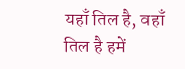यहाँ तिल है, वहाँ तिल है हमें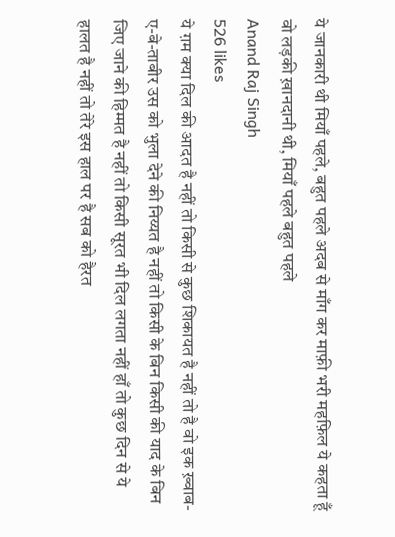ये जानकारी थी मियाँ पहले, बहुत पहले अदब से माँग कर माफ़ी भरी महफ़िल ये कहता हूँ वो लड़की ख़ानदानी थी, मियाँ पहले बहुत पहले
Anand Raj Singh
526 likes
ये ग़म क्या दिल की आदत है नहीं तो किसी से कुछ शिकायत है नहीं तो है वो इक ख़्वाब-ए-बे-ताबीर उस को भुला देने की निय्यत है नहीं तो किसी के बिन किसी की याद के बिन जिए जाने की हिम्मत है नहीं तो किसी सूरत भी दिल लगता नहीं हाँ तो कुछ दिन से ये हालत है नहीं तो तेरे इस हाल पर है सब को हैरत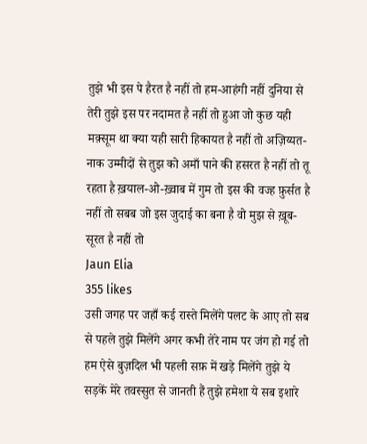तुझे भी इस पे हैरत है नहीं तो हम-आहंगी नहीं दुनिया से तेरी तुझे इस पर नदामत है नहीं तो हुआ जो कुछ यही मक़्सूम था क्या यही सारी हिकायत है नहीं तो अज़िय्यत-नाक उम्मीदों से तुझ को अमाँ पाने की हसरत है नहीं तो तू रहता है ख़याल-ओ-ख़्वाब में गुम तो इस की वज्ह फ़ुर्सत है नहीं तो सबब जो इस जुदाई का बना है वो मुझ से ख़ूब-सूरत है नहीं तो
Jaun Elia
355 likes
उसी जगह पर जहाँ कई रास्ते मिलेंगे पलट के आए तो सब से पहले तुझे मिलेंगे अगर कभी तेरे नाम पर जंग हो गई तो हम ऐसे बुज़दिल भी पहली सफ़ में खड़े मिलेंगे तुझे ये सड़कें मेरे तवस्सुत से जानती हैं तुझे हमेशा ये सब इशारे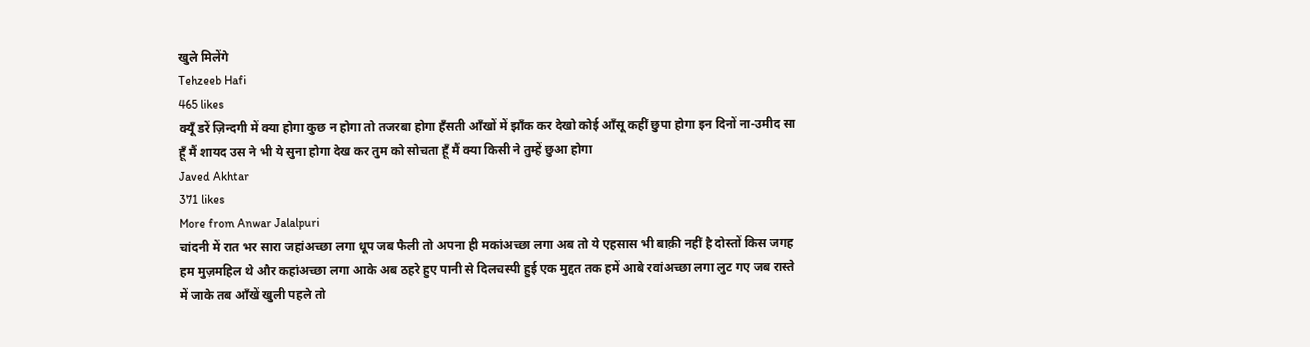खुले मिलेंगे
Tehzeeb Hafi
465 likes
क्यूँ डरें ज़िन्दगी में क्या होगा कुछ न होगा तो तजरबा होगा हँसती आँखों में झाँक कर देखो कोई आँसू कहीं छुपा होगा इन दिनों ना-उमीद सा हूँ मैं शायद उस ने भी ये सुना होगा देख कर तुम को सोचता हूँ मैं क्या किसी ने तुम्हें छुआ होगा
Javed Akhtar
371 likes
More from Anwar Jalalpuri
चांदनी में रात भर सारा जहांअच्छा लगा धूप जब फैली तो अपना ही मकांअच्छा लगा अब तो ये एहसास भी बाक़ी नहीं है दोस्तों किस जगह हम मुज़महिल थे और कहांअच्छा लगा आके अब ठहरे हुए पानी से दिलचस्पी हुई एक मुद्दत तक हमें आबे रवांअच्छा लगा लुट गए जब रास्ते में जाके तब आँखें खुली पहले तो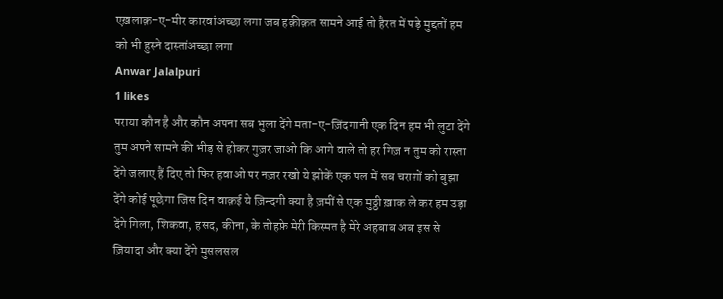एख़लाक़-ए-मीर कारवांअच्छा लगा जब हक़ीक़त सामने आई तो हैरत में पड़े मुद्दतों हम को भी हुस्ने दास्तांअच्छा लगा
Anwar Jalalpuri
1 likes
पराया कौन है और कौन अपना सब भुला देंगे मता-ए-ज़िंदगानी एक दिन हम भी लुटा देंगे तुम अपने सामने की भीड़ से होकर गुज़र जाओ कि आगे वाले तो हर गिज़ न तुम को रास्ता देंगे जलाए हैं दिए तो फिर हवाओ पर नज़र रखो ये झोकें एक पल में सब चराग़ों को बुझा देंगे कोई पूछेगा जिस दिन वाक़ई ये ज़िन्दगी क्या है ज़मीं से एक मुठ्ठी ख़ाक ले कर हम उड़ा देंगे गिला, शिकवा, हसद, कीना, के तोहफ़े मेरी किस्मत है मेरे अहबाब अब इस से ज़ियादा और क्या देंगे मुसलसल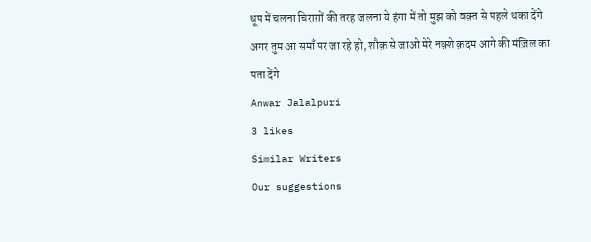धूप में चलना चिराग़ों की तरह जलना ये हंगा में तो मुझ को वक़्त से पहले थका देंगे अगर तुम आ समाँ पर जा रहे हो, शौक़ से जाओ मेरे नक़्शे क़दम आगे की मंज़िल का पता देंगे
Anwar Jalalpuri
3 likes
Similar Writers
Our suggestions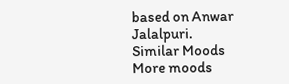based on Anwar Jalalpuri.
Similar Moods
More moods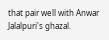that pair well with Anwar Jalalpuri's ghazal.